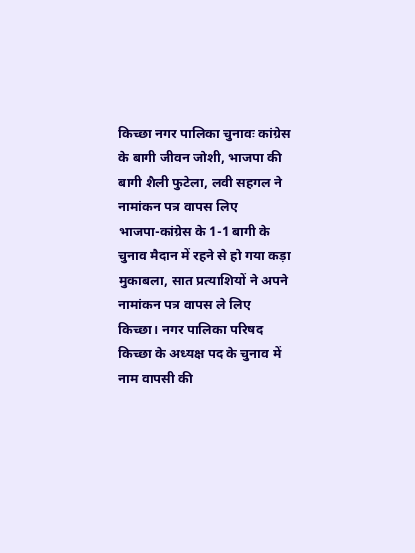किच्छा नगर पालिका चुनावः कांग्रेस के बागी जीवन जोशी, भाजपा की बागी शैली फुटेला, लवी सहगल ने नामांकन पत्र वापस लिए
भाजपा-कांग्रेस के 1-1 बागी के चुनाव मैदान में रहने से हो गया कड़ा मुकाबला, सात प्रत्याशियों ने अपने नामांकन पत्र वापस ले लिए
किच्छा। नगर पालिका परिषद किच्छा के अध्यक्ष पद के चुनाव में नाम वापसी की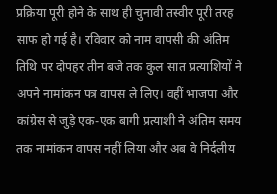प्रक्रिया पूरी होने के साथ ही चुनावी तस्वीर पूरी तरह साफ हो गई है। रविवार को नाम वापसी की अंतिम तिथि पर दोपहर तीन बजे तक कुल सात प्रत्याशियों ने अपने नामांकन पत्र वापस ले लिए। वहीं भाजपा और कांग्रेस से जुड़े एक-एक बागी प्रत्याशी ने अंतिम समय तक नामांकन वापस नहीं लिया और अब वे निर्दलीय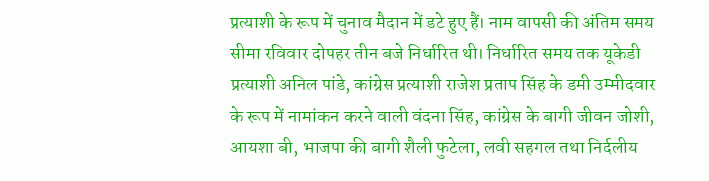प्रत्याशी के रूप में चुनाव मैदान में डटे हुए हैं। नाम वापसी की अंतिम समय सीमा रविवार दोपहर तीन बजे निर्धारित थी। निर्धारित समय तक यूकेडी प्रत्याशी अनिल पांडे, कांग्रेस प्रत्याशी राजेश प्रताप सिंह के डमी उम्मीदवार के रूप में नामांकन करने वाली वंदना सिंह, कांग्रेस के बागी जीवन जोशी, आयशा बी, भाजपा की बागी शैली फुटेला, लवी सहगल तथा निर्दलीय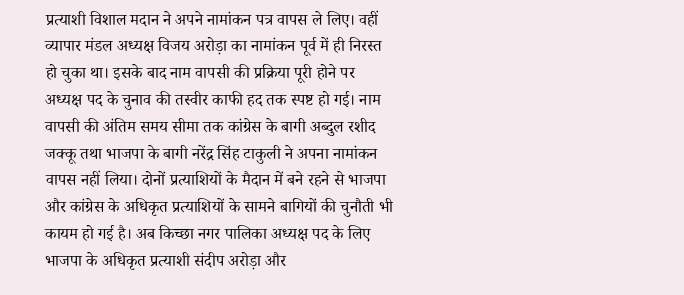प्रत्याशी विशाल मदान ने अपने नामांकन पत्र वापस ले लिए। वहीं व्यापार मंडल अध्यक्ष विजय अरोड़ा का नामांकन पूर्व में ही निरस्त हो चुका था। इसके बाद नाम वापसी की प्रक्रिया पूरी होने पर अध्यक्ष पद के चुनाव की तस्वीर काफी हद तक स्पष्ट हो गई। नाम वापसी की अंतिम समय सीमा तक कांग्रेस के बागी अब्दुल रशीद जक्कू तथा भाजपा के बागी नरेंद्र सिंह टाकुली ने अपना नामांकन वापस नहीं लिया। दोनों प्रत्याशियों के मैदान में बने रहने से भाजपा और कांग्रेस के अधिकृत प्रत्याशियों के सामने बागियों की चुनौती भी कायम हो गई है। अब किच्छा नगर पालिका अध्यक्ष पद के लिए भाजपा के अधिकृत प्रत्याशी संदीप अरोड़ा और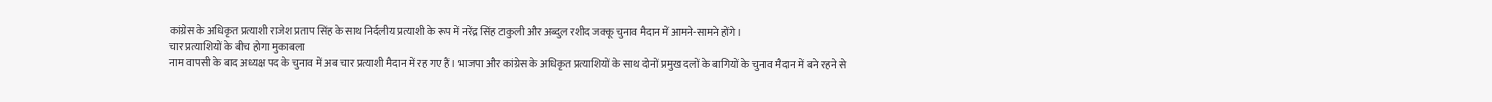कांग्रेस के अधिकृत प्रत्याशी राजेश प्रताप सिंह के साथ निर्दलीय प्रत्याशी के रूप में नरेंद्र सिंह टाकुली और अब्दुल रशीद जक्कू चुनाव मैदान में आमने-सामने होंगे।
चार प्रत्याशियों के बीच होगा मुकाबला
नाम वापसी के बाद अध्यक्ष पद के चुनाव में अब चार प्रत्याशी मैदान में रह गए हैं। भाजपा और कांग्रेस के अधिकृत प्रत्याशियों के साथ दोनों प्रमुख दलों के बागियों के चुनाव मैदान में बने रहने से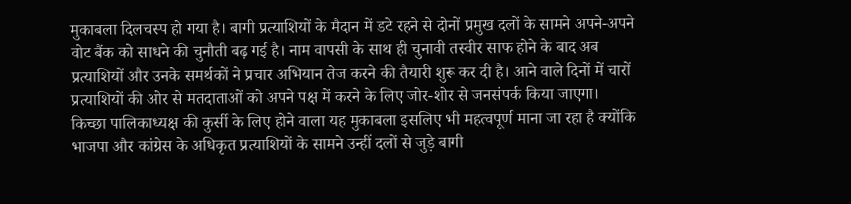मुकाबला दिलचस्प हो गया है। बागी प्रत्याशियों के मैदान में डटे रहने से दोनों प्रमुख दलों के सामने अपने-अपने वोट बैंक को साधने की चुनौती बढ़ गई है। नाम वापसी के साथ ही चुनावी तस्वीर साफ होने के बाद अब प्रत्याशियों और उनके समर्थकों ने प्रचार अभियान तेज करने की तैयारी शुरू कर दी है। आने वाले दिनों में चारों प्रत्याशियों की ओर से मतदाताओं को अपने पक्ष में करने के लिए जोर-शोर से जनसंपर्क किया जाएगा। किच्छा पालिकाध्यक्ष की कुर्सी के लिए होने वाला यह मुकाबला इसलिए भी महत्वपूर्ण माना जा रहा है क्योंकि भाजपा और कांग्रेस के अधिकृत प्रत्याशियों के सामने उन्हीं दलों से जुड़े बागी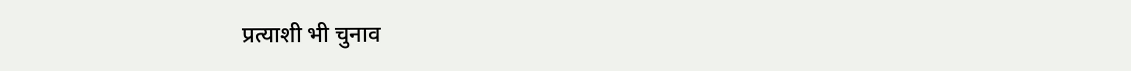प्रत्याशी भी चुनाव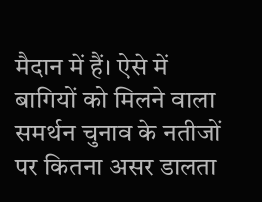मैदान में हैं। ऐसे में बागियों को मिलने वाला समर्थन चुनाव के नतीजों पर कितना असर डालता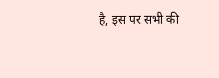है, इस पर सभी की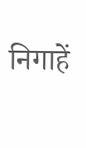निगाहें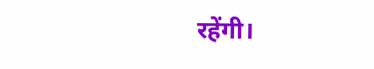रहेंगी।